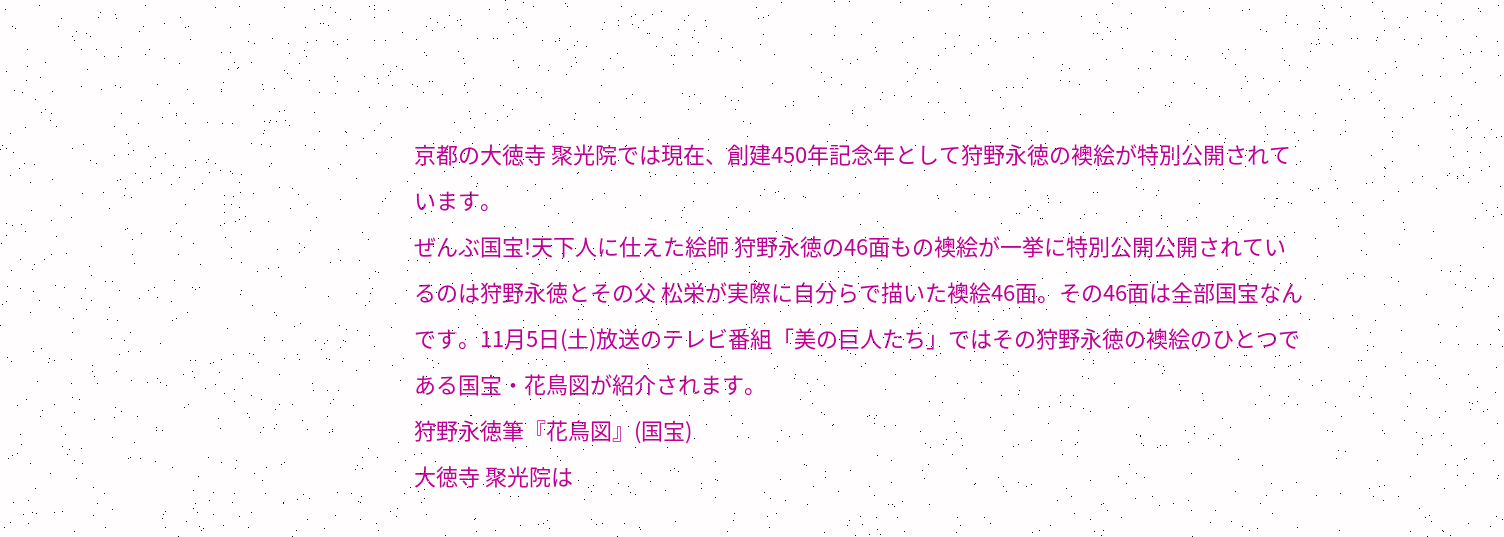京都の大徳寺 聚光院では現在、創建450年記念年として狩野永徳の襖絵が特別公開されています。
ぜんぶ国宝!天下人に仕えた絵師 狩野永徳の46面もの襖絵が一挙に特別公開公開されているのは狩野永徳とその父 松栄が実際に自分らで描いた襖絵46面。その46面は全部国宝なんです。11月5日(土)放送のテレビ番組「美の巨人たち」ではその狩野永徳の襖絵のひとつである国宝・花鳥図が紹介されます。
狩野永徳筆『花鳥図』(国宝)
大徳寺 聚光院は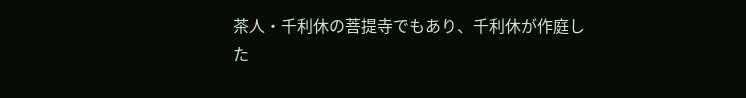茶人・千利休の菩提寺でもあり、千利休が作庭した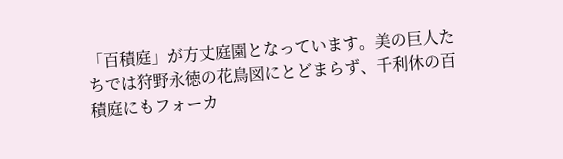「百積庭」が方丈庭園となっています。美の巨人たちでは狩野永徳の花鳥図にとどまらず、千利休の百積庭にもフォーカ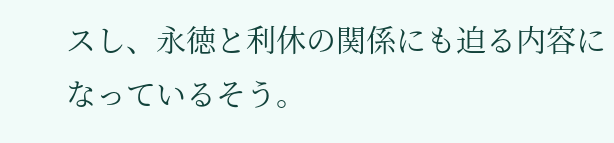スし、永徳と利休の関係にも迫る内容になっているそう。